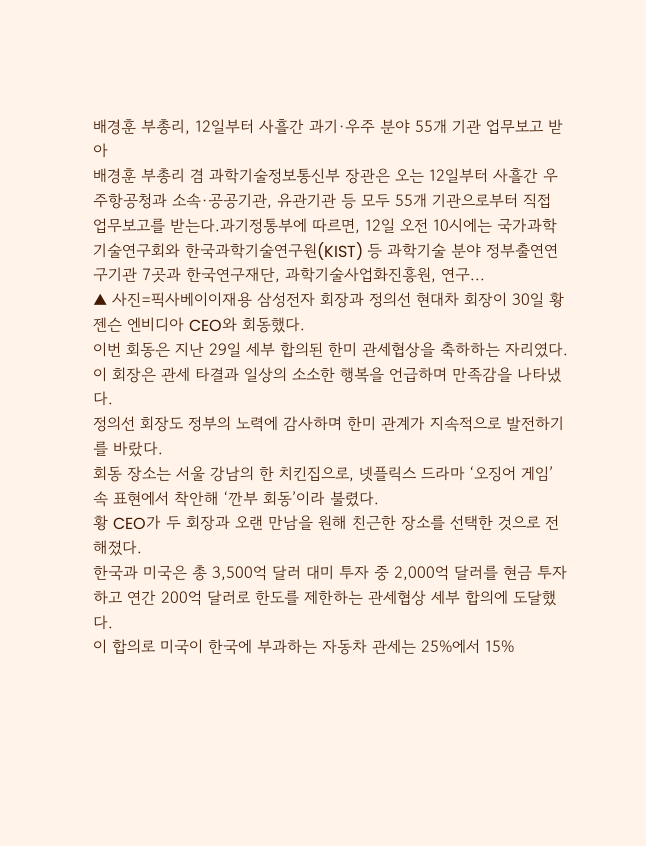배경훈 부총리, 12일부터 사흘간 과기·우주 분야 55개 기관 업무보고 받아
배경훈 부총리 겸 과학기술정보통신부 장관은 오는 12일부터 사흘간 우주항공청과 소속·공공기관, 유관기관 등 모두 55개 기관으로부터 직접 업무보고를 받는다.과기정통부에 따르면, 12일 오전 10시에는 국가과학기술연구회와 한국과학기술연구원(KIST) 등 과학기술 분야 정부출연연구기관 7곳과 한국연구재단, 과학기술사업화진흥원, 연구...
▲ 사진=픽사베이이재용 삼성전자 회장과 정의선 현대차 회장이 30일 황 젠슨 엔비디아 CEO와 회동했다.
이번 회동은 지난 29일 세부 합의된 한미 관세협상을 축하하는 자리였다.
이 회장은 관세 타결과 일상의 소소한 행복을 언급하며 만족감을 나타냈다.
정의선 회장도 정부의 노력에 감사하며 한미 관계가 지속적으로 발전하기를 바랐다.
회동 장소는 서울 강남의 한 치킨집으로, 넷플릭스 드라마 ‘오징어 게임’ 속 표현에서 착안해 ‘깐부 회동’이라 불렸다.
황 CEO가 두 회장과 오랜 만남을 원해 친근한 장소를 선택한 것으로 전해졌다.
한국과 미국은 총 3,500억 달러 대미 투자 중 2,000억 달러를 현금 투자하고 연간 200억 달러로 한도를 제한하는 관세협상 세부 합의에 도달했다.
이 합의로 미국이 한국에 부과하는 자동차 관세는 25%에서 15%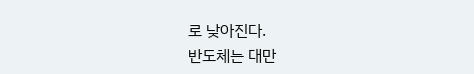로 낮아진다.
반도체는 대만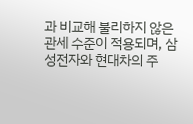과 비교해 불리하지 않은 관세 수준이 적용되며, 삼성전자와 현대차의 주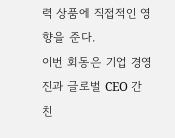력 상품에 직접적인 영향을 준다.
이번 회동은 기업 경영진과 글로벌 CEO 간 친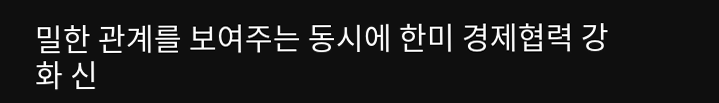밀한 관계를 보여주는 동시에 한미 경제협력 강화 신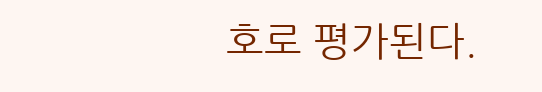호로 평가된다.